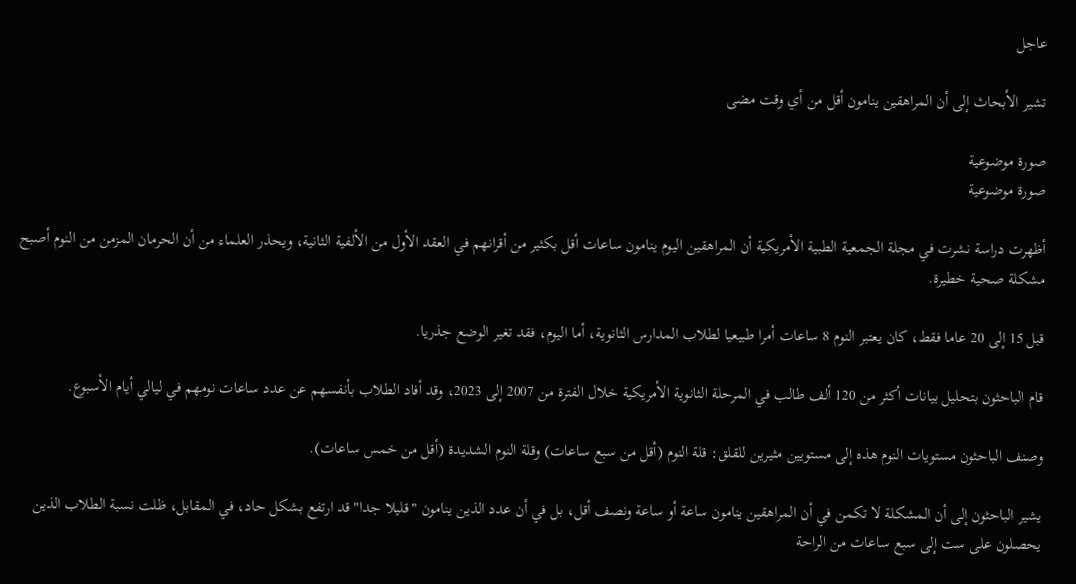عاجل

تشير الأبحاث إلى أن المراهقين ينامون أقل من أي وقت مضى

صورة موضوعية
صورة موضوعية

أظهرت دراسة نشرت في مجلة الجمعية الطبية الأمريكية أن المراهقين اليوم ينامون ساعات أقل بكثير من أقرانهم في العقد الأول من الألفية الثانية، ويحذر العلماء من أن الحرمان المزمن من النوم أصبح مشكلة صحية خطيرة.

قبل 15 إلى 20 عاما فقط، كان يعتبر النوم 8 ساعات أمرا طبيعيا لطلاب المدارس الثانوية، أما اليوم، فقد تغير الوضع جذريا.

قام الباحثون بتحليل بيانات أكثر من 120 ألف طالب في المرحلة الثانوية الأمريكية خلال الفترة من 2007 إلى 2023، وقد أفاد الطلاب بأنفسهم عن عدد ساعات نومهم في ليالي أيام الأسبوع.

وصنف الباحثون مستويات النوم هذه إلى مستويين مثيرين للقلق: قلة النوم (أقل من سبع ساعات) وقلة النوم الشديدة (أقل من خمس ساعات).

يشير الباحثون إلى أن المشكلة لا تكمن في أن المراهقين ينامون ساعة أو ساعة ونصف أقل، بل في أن عدد الذين ينامون "قليلا جدا" قد ارتفع بشكل حاد، في المقابل، ظلت نسبة الطلاب الذين يحصلون على ست إلى سبع ساعات من الراحة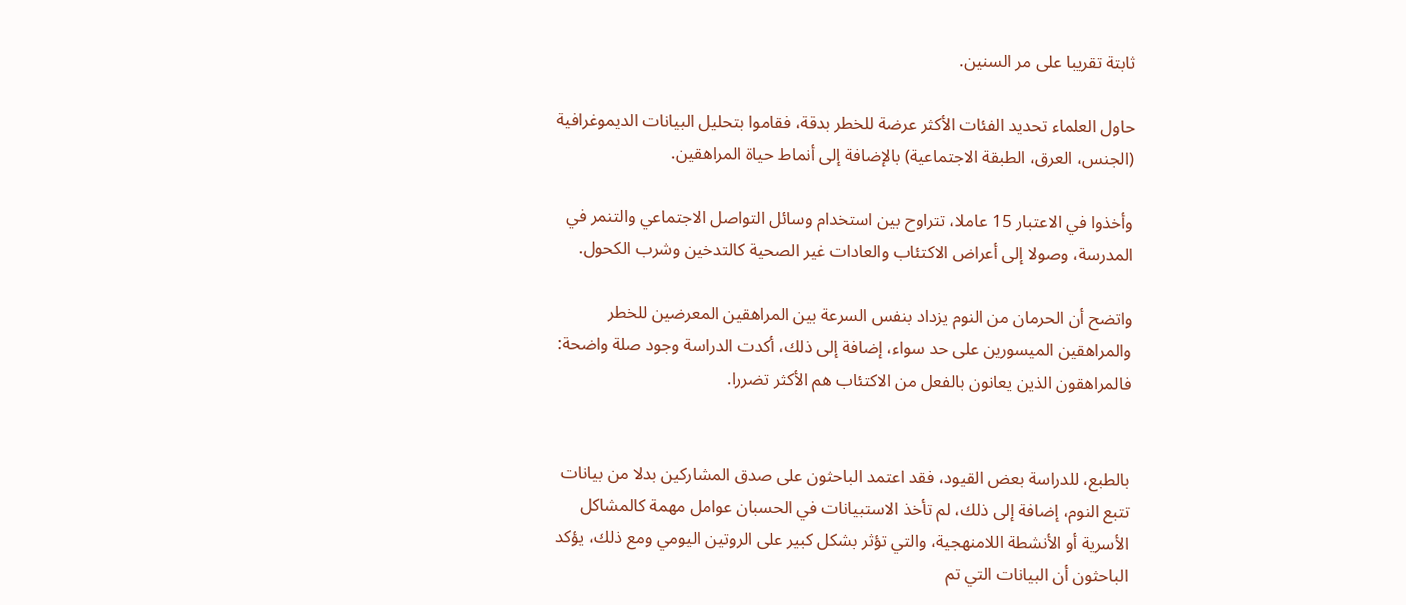ثابتة تقريبا على مر السنين.

حاول العلماء تحديد الفئات الأكثر عرضة للخطر بدقة، فقاموا بتحليل البيانات الديموغرافية (الجنس، العرق، الطبقة الاجتماعية) بالإضافة إلى أنماط حياة المراهقين.

وأخذوا في الاعتبار 15 عاملا، تتراوح بين استخدام وسائل التواصل الاجتماعي والتنمر في المدرسة، وصولا إلى أعراض الاكتئاب والعادات غير الصحية كالتدخين وشرب الكحول.

واتضح أن الحرمان من النوم يزداد بنفس السرعة بين المراهقين المعرضين للخطر والمراهقين الميسورين على حد سواء، إضافة إلى ذلك، أكدت الدراسة وجود صلة واضحة: فالمراهقون الذين يعانون بالفعل من الاكتئاب هم الأكثر تضررا.


بالطبع، للدراسة بعض القيود، فقد اعتمد الباحثون على صدق المشاركين بدلا من بيانات تتبع النوم، إضافة إلى ذلك، لم تأخذ الاستبيانات في الحسبان عوامل مهمة كالمشاكل الأسرية أو الأنشطة اللامنهجية، والتي تؤثر بشكل كبير على الروتين اليومي ومع ذلك، يؤكد الباحثون أن البيانات التي تم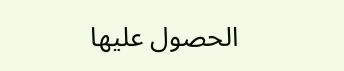الحصول عليها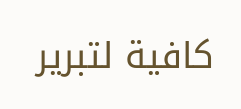كافية لتبرير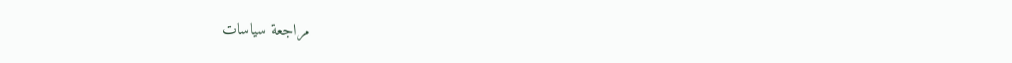مراجعة سياسات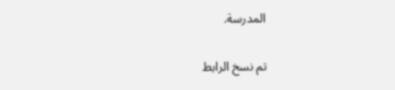المدرسة.

تم نسخ الرابط